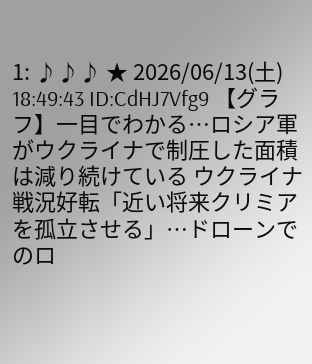1: ♪♪♪ ★ 2026/06/13(土) 18:49:43 ID:CdHJ7Vfg9 【グラフ】一目でわかる…ロシア軍がウクライナで制圧した面積は減り続けている ウクライナ戦況好転「近い将来クリミアを孤立させる」…ドローンでのロ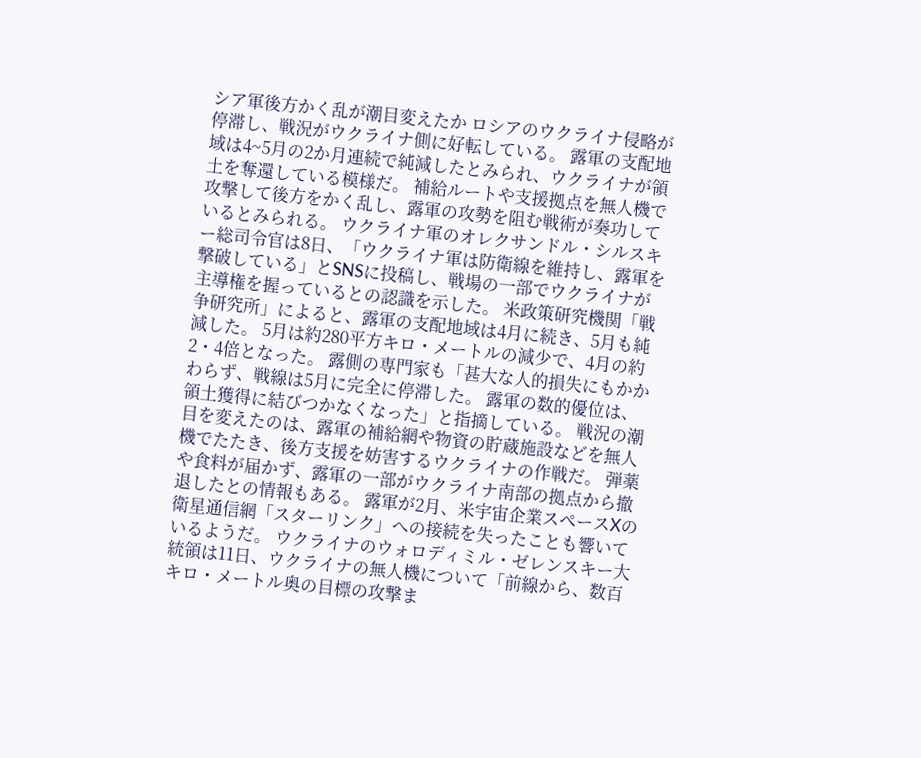シア軍後方かく乱が潮目変えたか ロシアのウクライナ侵略が停滞し、戦況がウクライナ側に好転している。 露軍の支配地域は4~5月の2か月連続で純減したとみられ、ウクライナが領土を奪還している模様だ。 補給ルートや支援拠点を無人機で攻撃して後方をかく乱し、露軍の攻勢を阻む戦術が奏功しているとみられる。 ウクライナ軍のオレクサンドル・シルスキー総司令官は8日、「ウクライナ軍は防衛線を維持し、露軍を撃破している」とSNSに投稿し、戦場の一部でウクライナが主導権を握っているとの認識を示した。 米政策研究機関「戦争研究所」によると、露軍の支配地域は4月に続き、5月も純減した。 5月は約280平方キロ・メートルの減少で、4月の約2・4倍となった。 露側の専門家も「甚大な人的損失にもかかわらず、戦線は5月に完全に停滞した。 露軍の数的優位は、領土獲得に結びつかなくなった」と指摘している。 戦況の潮目を変えたのは、露軍の補給網や物資の貯蔵施設などを無人機でたたき、後方支援を妨害するウクライナの作戦だ。 弾薬や食料が届かず、露軍の一部がウクライナ南部の拠点から撤退したとの情報もある。 露軍が2月、米宇宙企業スペースXの衛星通信網「スターリンク」への接続を失ったことも響いているようだ。 ウクライナのウォロディミル・ゼレンスキー大統領は11日、ウクライナの無人機について「前線から、数百キロ・メートル奥の目標の攻撃ま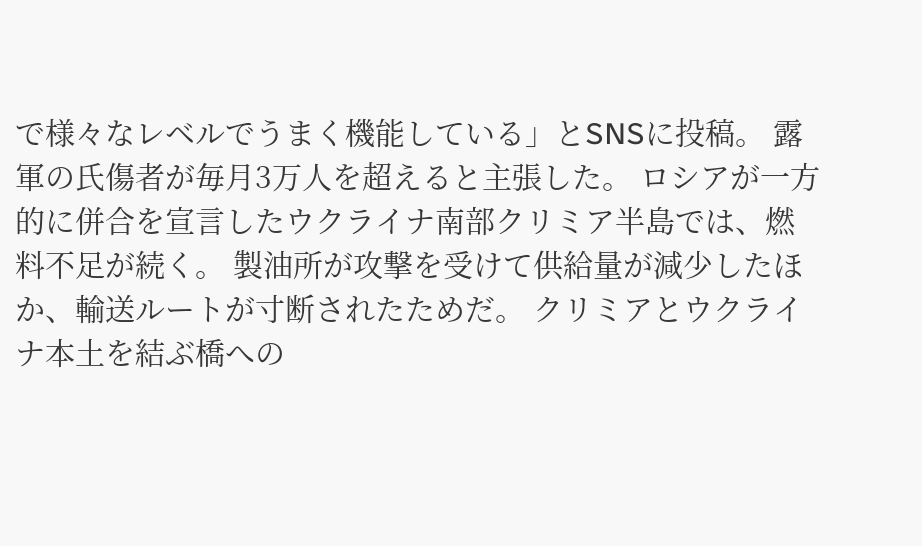で様々なレベルでうまく機能している」とSNSに投稿。 露軍の氏傷者が毎月3万人を超えると主張した。 ロシアが一方的に併合を宣言したウクライナ南部クリミア半島では、燃料不足が続く。 製油所が攻撃を受けて供給量が減少したほか、輸送ルートが寸断されたためだ。 クリミアとウクライナ本土を結ぶ橋への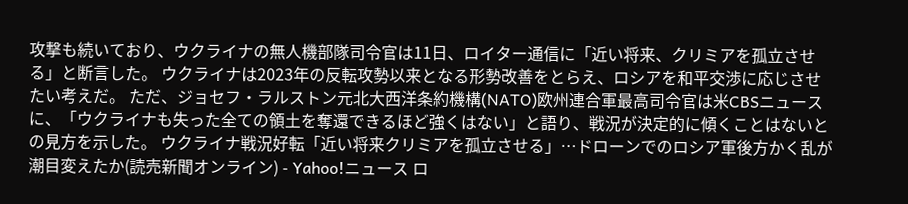攻撃も続いており、ウクライナの無人機部隊司令官は11日、ロイター通信に「近い将来、クリミアを孤立させる」と断言した。 ウクライナは2023年の反転攻勢以来となる形勢改善をとらえ、ロシアを和平交渉に応じさせたい考えだ。 ただ、ジョセフ・ラルストン元北大西洋条約機構(NATO)欧州連合軍最高司令官は米CBSニュースに、「ウクライナも失った全ての領土を奪還できるほど強くはない」と語り、戦況が決定的に傾くことはないとの見方を示した。 ウクライナ戦況好転「近い将来クリミアを孤立させる」…ドローンでのロシア軍後方かく乱が潮目変えたか(読売新聞オンライン) - Yahoo!ニュース ロ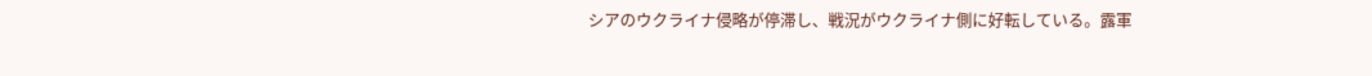シアのウクライナ侵略が停滞し、戦況がウクライナ側に好転している。露軍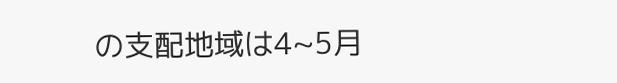の支配地域は4~5月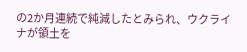の2か月連続で純減したとみられ、ウクライナが領土を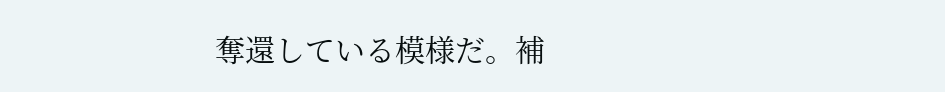奪還している模様だ。補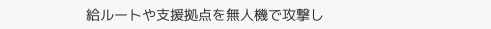給ルートや支援拠点を無人機で攻撃し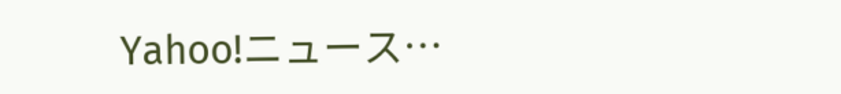Yahoo!ニュース…